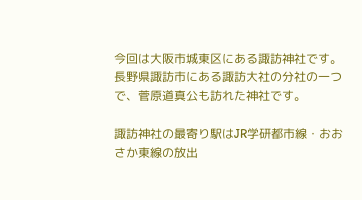今回は大阪市城東区にある諏訪神社です。
長野県諏訪市にある諏訪大社の分社の一つで、菅原道真公も訪れた神社です。

諏訪神社の最寄り駅はJR学研都市線・おおさか東線の放出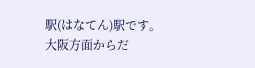駅(はなてん)駅です。
大阪方面からだ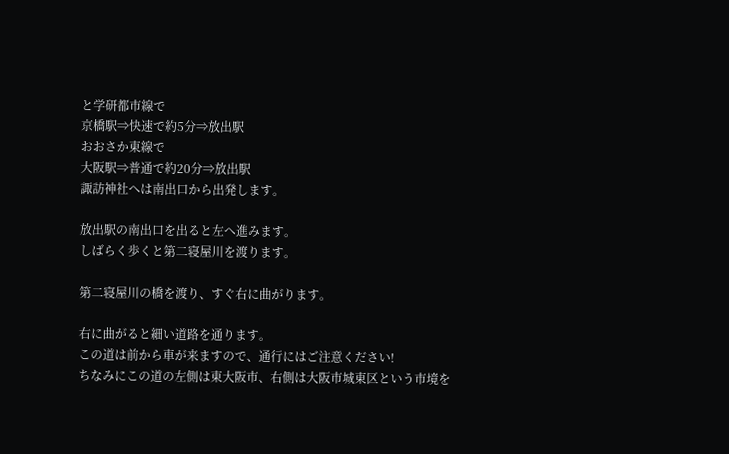と学研都市線で
京橋駅⇒快速で約5分⇒放出駅
おおさか東線で
大阪駅⇒普通で約20分⇒放出駅
諏訪神社へは南出口から出発します。

放出駅の南出口を出ると左へ進みます。
しばらく歩くと第二寝屋川を渡ります。

第二寝屋川の橋を渡り、すぐ右に曲がります。

右に曲がると細い道路を通ります。
この道は前から車が来ますので、通行にはご注意ください!
ちなみにこの道の左側は東大阪市、右側は大阪市城東区という市境を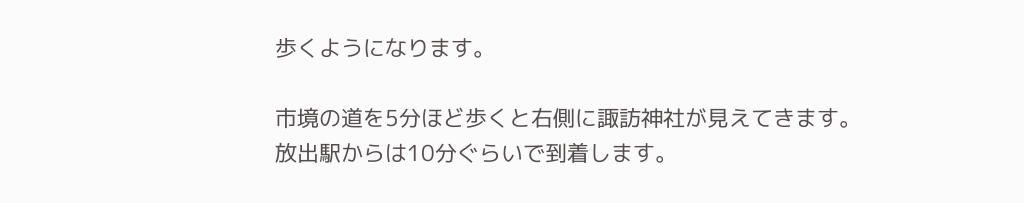歩くようになります。

市境の道を5分ほど歩くと右側に諏訪神社が見えてきます。
放出駅からは10分ぐらいで到着します。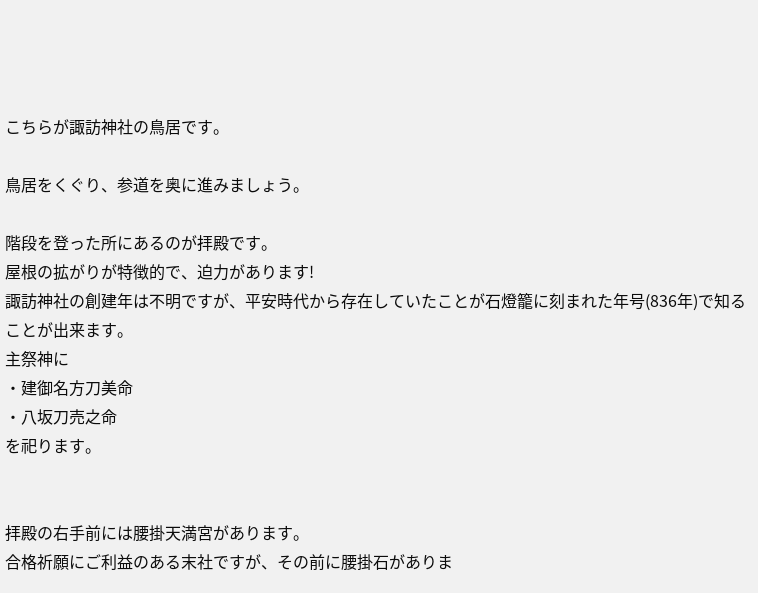こちらが諏訪神社の鳥居です。

鳥居をくぐり、参道を奥に進みましょう。

階段を登った所にあるのが拝殿です。
屋根の拡がりが特徴的で、迫力があります!
諏訪神社の創建年は不明ですが、平安時代から存在していたことが石燈籠に刻まれた年号(836年)で知ることが出来ます。
主祭神に
・建御名方刀美命
・八坂刀売之命
を祀ります。


拝殿の右手前には腰掛天満宮があります。
合格祈願にご利益のある末社ですが、その前に腰掛石がありま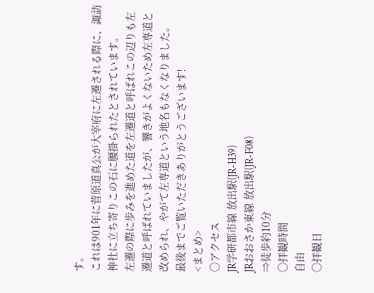す。
これは901年に菅原道真公が大宰府に左遷される際に、諏訪神社に立ち寄りこの石に腰掛られたとされています。
左遷の際に歩みを進めた道を左遷道と呼ばれこの辺りも左遷道と呼ばれていましたが、響きがよくないため左専道と改められ、やがて左専道という地名もなくなりました。
最後までご覧いただきありがとうございます!
<まとめ>
○アクセス
JR学研都市線 放出駅(JR-H39)
JRおおさか東線 放出駅(JR-F08)
⇒徒歩約10分
○拝観時間
自由
○拝観日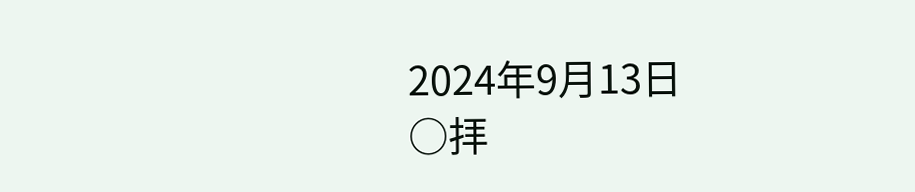2024年9月13日
○拝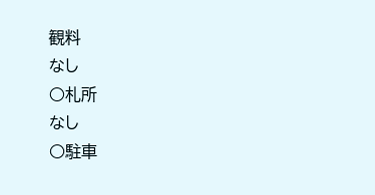観料
なし
○札所
なし
○駐車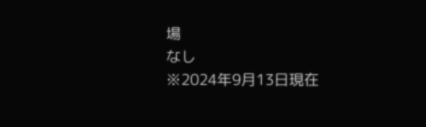場
なし
※2024年9月13日現在